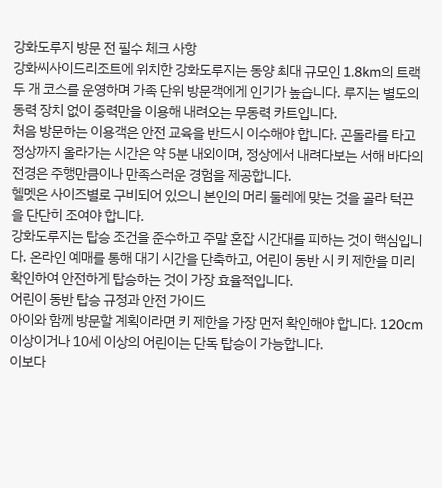강화도루지 방문 전 필수 체크 사항
강화씨사이드리조트에 위치한 강화도루지는 동양 최대 규모인 1.8km의 트랙 두 개 코스를 운영하며 가족 단위 방문객에게 인기가 높습니다. 루지는 별도의 동력 장치 없이 중력만을 이용해 내려오는 무동력 카트입니다.
처음 방문하는 이용객은 안전 교육을 반드시 이수해야 합니다. 곤돌라를 타고 정상까지 올라가는 시간은 약 5분 내외이며, 정상에서 내려다보는 서해 바다의 전경은 주행만큼이나 만족스러운 경험을 제공합니다.
헬멧은 사이즈별로 구비되어 있으니 본인의 머리 둘레에 맞는 것을 골라 턱끈을 단단히 조여야 합니다.
강화도루지는 탑승 조건을 준수하고 주말 혼잡 시간대를 피하는 것이 핵심입니다. 온라인 예매를 통해 대기 시간을 단축하고, 어린이 동반 시 키 제한을 미리 확인하여 안전하게 탑승하는 것이 가장 효율적입니다.
어린이 동반 탑승 규정과 안전 가이드
아이와 함께 방문할 계획이라면 키 제한을 가장 먼저 확인해야 합니다. 120cm 이상이거나 10세 이상의 어린이는 단독 탑승이 가능합니다.
이보다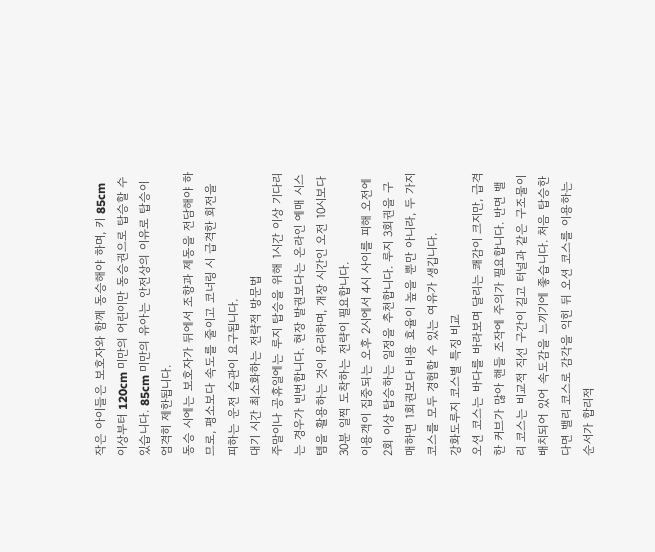작은 아이들은 보호자와 함께 동승해야 하며, 키 85cm 이상부터 120cm 미만의 어린이만 동승권으로 탑승할 수 있습니다. 85cm 미만의 유아는 안전상의 이유로 탑승이 엄격히 제한됩니다.
동승 시에는 보호자가 뒤에서 조향과 제동을 전담해야 하므로, 평소보다 속도를 줄이고 코너링 시 급격한 회전을 피하는 운전 습관이 요구됩니다.
대기 시간 최소화하는 전략적 방문법
주말이나 공휴일에는 루지 탑승을 위해 1시간 이상 기다리는 경우가 빈번합니다. 현장 발권보다는 온라인 예매 시스템을 활용하는 것이 유리하며, 개장 시간인 오전 10시보다 30분 일찍 도착하는 전략이 필요합니다.
이용객이 집중되는 오후 2시에서 4시 사이를 피해 오전에 2회 이상 탑승하는 일정을 추천합니다. 루지 3회권을 구매하면 1회권보다 비용 효율이 높을 뿐만 아니라, 두 가지 코스를 모두 경험할 수 있는 여유가 생깁니다.
강화도루지 코스별 특징 비교
오션 코스는 바다를 바라보며 달리는 쾌감이 크지만, 급격한 커브가 많아 핸들 조작에 주의가 필요합니다. 반면 밸리 코스는 비교적 직선 구간이 길고 터널과 같은 구조물이 배치되어 있어 속도감을 느끼기에 좋습니다. 처음 탑승한다면 밸리 코스로 감각을 익힌 뒤 오션 코스를 이용하는 순서가 합리적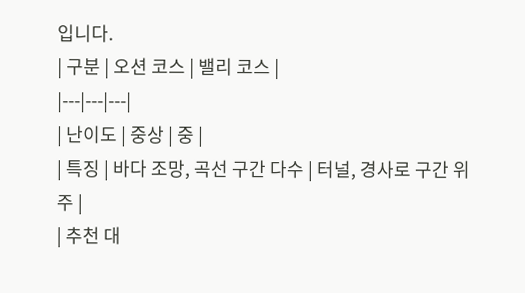입니다.
| 구분 | 오션 코스 | 밸리 코스 |
|---|---|---|
| 난이도 | 중상 | 중 |
| 특징 | 바다 조망, 곡선 구간 다수 | 터널, 경사로 구간 위주 |
| 추천 대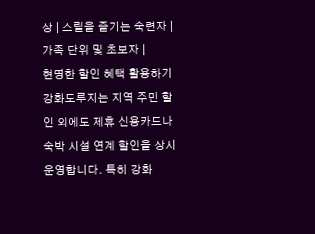상 | 스릴을 즐기는 숙련자 | 가족 단위 및 초보자 |
현명한 할인 혜택 활용하기
강화도루지는 지역 주민 할인 외에도 제휴 신용카드나 숙박 시설 연계 할인을 상시 운영합니다. 특히 강화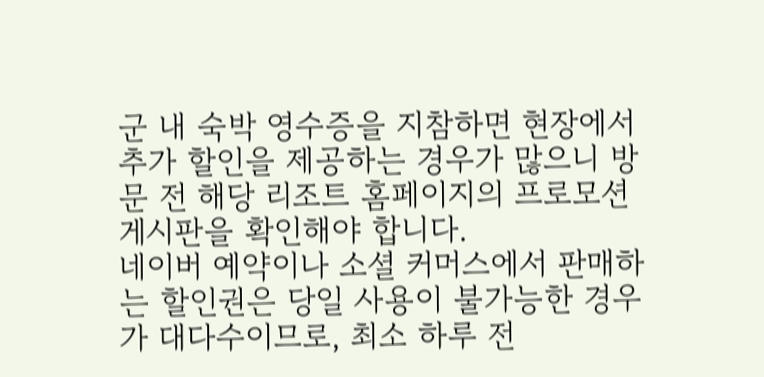군 내 숙박 영수증을 지참하면 현장에서 추가 할인을 제공하는 경우가 많으니 방문 전 해당 리조트 홈페이지의 프로모션 게시판을 확인해야 합니다.
네이버 예약이나 소셜 커머스에서 판매하는 할인권은 당일 사용이 불가능한 경우가 대다수이므로, 최소 하루 전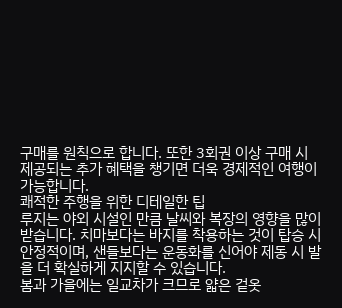구매를 원칙으로 합니다. 또한 3회권 이상 구매 시 제공되는 추가 혜택을 챙기면 더욱 경제적인 여행이 가능합니다.
쾌적한 주행을 위한 디테일한 팁
루지는 야외 시설인 만큼 날씨와 복장의 영향을 많이 받습니다. 치마보다는 바지를 착용하는 것이 탑승 시 안정적이며, 샌들보다는 운동화를 신어야 제동 시 발을 더 확실하게 지지할 수 있습니다.
봄과 가을에는 일교차가 크므로 얇은 겉옷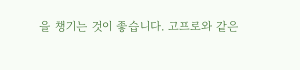을 챙기는 것이 좋습니다. 고프로와 같은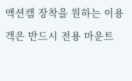액션캠 장착을 원하는 이용객은 반드시 전용 마운트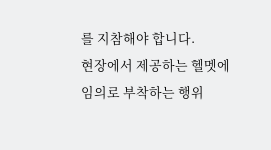를 지참해야 합니다.
현장에서 제공하는 헬멧에 임의로 부착하는 행위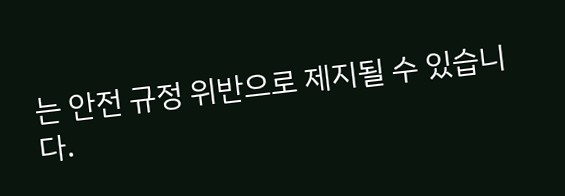는 안전 규정 위반으로 제지될 수 있습니다.